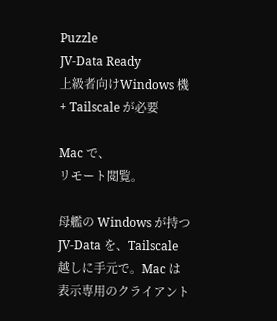Puzzle
JV-Data Ready
上級者向けWindows 機 + Tailscale が必要

Mac で、
リモート閲覧。

母艦の Windows が持つ JV-Data を、Tailscale 越しに手元で。Mac は表示専用のクライアント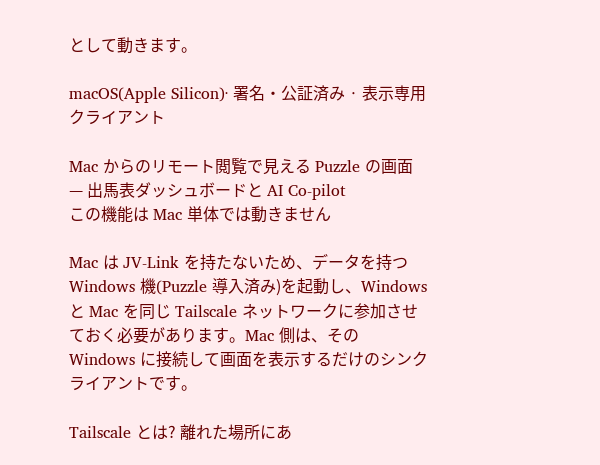として動きます。

macOS(Apple Silicon)· 署名・公証済み · 表示専用クライアント

Mac からのリモート閲覧で見える Puzzle の画面 — 出馬表ダッシュボードと AI Co-pilot
この機能は Mac 単体では動きません

Mac は JV-Link を持たないため、データを持つ Windows 機(Puzzle 導入済み)を起動し、Windows と Mac を同じ Tailscale ネットワークに参加させておく必要があります。Mac 側は、その Windows に接続して画面を表示するだけのシンクライアントです。

Tailscale とは? 離れた場所にあ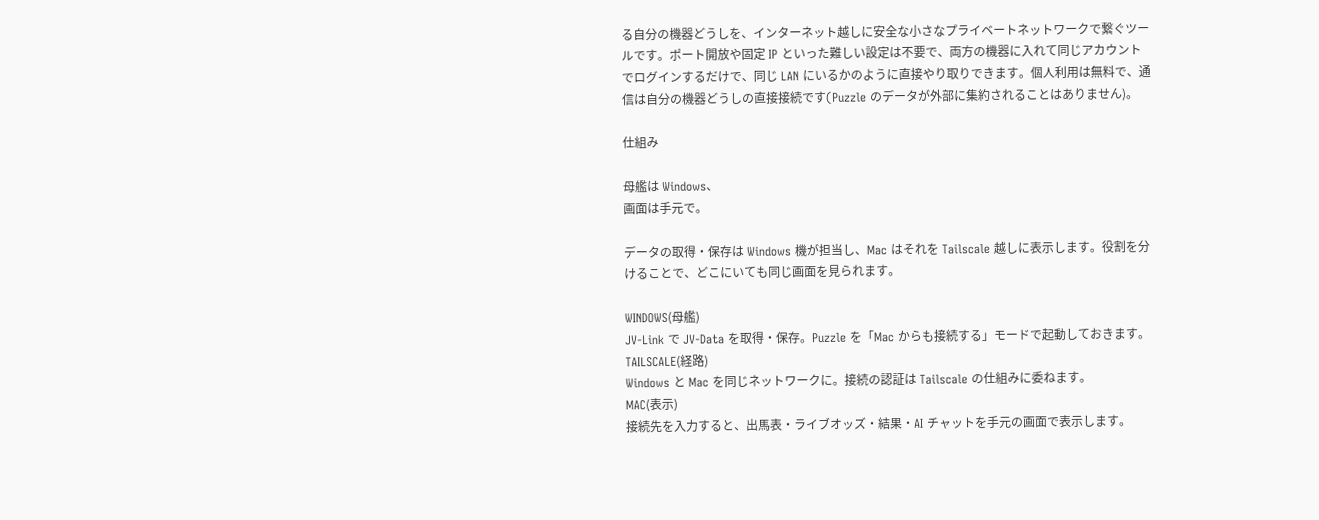る自分の機器どうしを、インターネット越しに安全な小さなプライベートネットワークで繋ぐツールです。ポート開放や固定 IP といった難しい設定は不要で、両方の機器に入れて同じアカウントでログインするだけで、同じ LAN にいるかのように直接やり取りできます。個人利用は無料で、通信は自分の機器どうしの直接接続です(Puzzle のデータが外部に集約されることはありません)。

仕組み

母艦は Windows、
画面は手元で。

データの取得・保存は Windows 機が担当し、Mac はそれを Tailscale 越しに表示します。役割を分けることで、どこにいても同じ画面を見られます。

WINDOWS(母艦)
JV-Link で JV-Data を取得・保存。Puzzle を「Mac からも接続する」モードで起動しておきます。
TAILSCALE(経路)
Windows と Mac を同じネットワークに。接続の認証は Tailscale の仕組みに委ねます。
MAC(表示)
接続先を入力すると、出馬表・ライブオッズ・結果・AI チャットを手元の画面で表示します。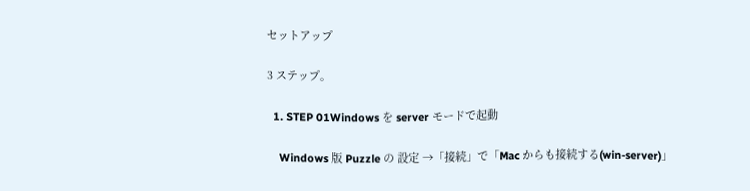セットアップ

3 ステップ。

  1. STEP 01Windows を server モードで起動

    Windows 版 Puzzle の 設定 →「接続」で「Mac からも接続する(win-server)」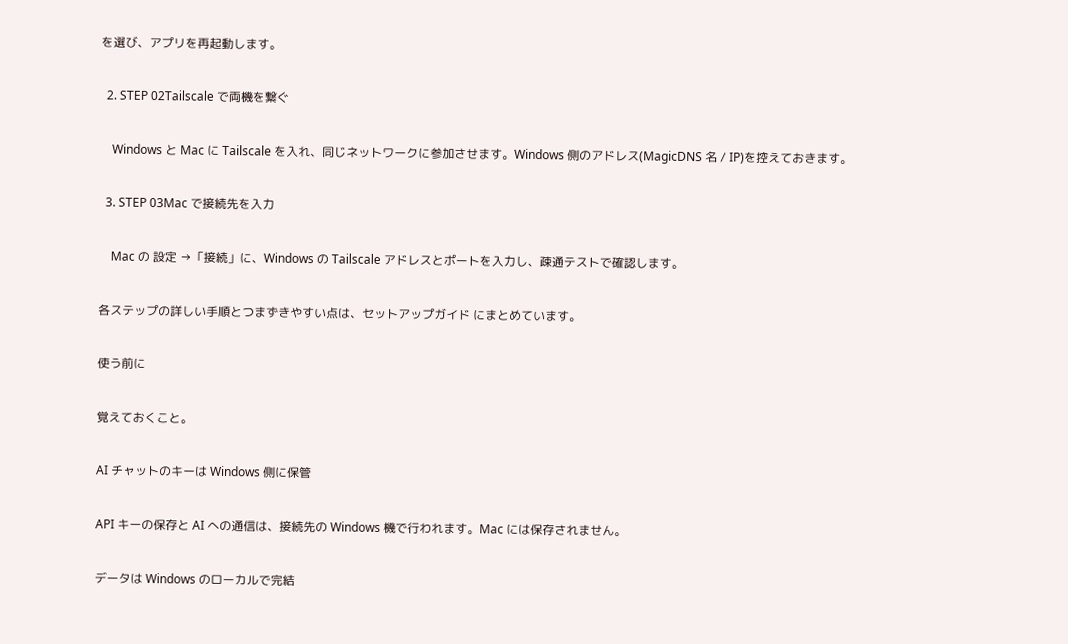を選び、アプリを再起動します。

  2. STEP 02Tailscale で両機を繋ぐ

    Windows と Mac に Tailscale を入れ、同じネットワークに参加させます。Windows 側のアドレス(MagicDNS 名 / IP)を控えておきます。

  3. STEP 03Mac で接続先を入力

    Mac の 設定 →「接続」に、Windows の Tailscale アドレスとポートを入力し、疎通テストで確認します。

各ステップの詳しい手順とつまずきやすい点は、セットアップガイド にまとめています。

使う前に

覚えておくこと。

AI チャットのキーは Windows 側に保管

API キーの保存と AI への通信は、接続先の Windows 機で行われます。Mac には保存されません。

データは Windows のローカルで完結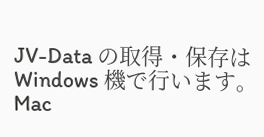JV-Data の取得・保存は Windows 機で行います。Mac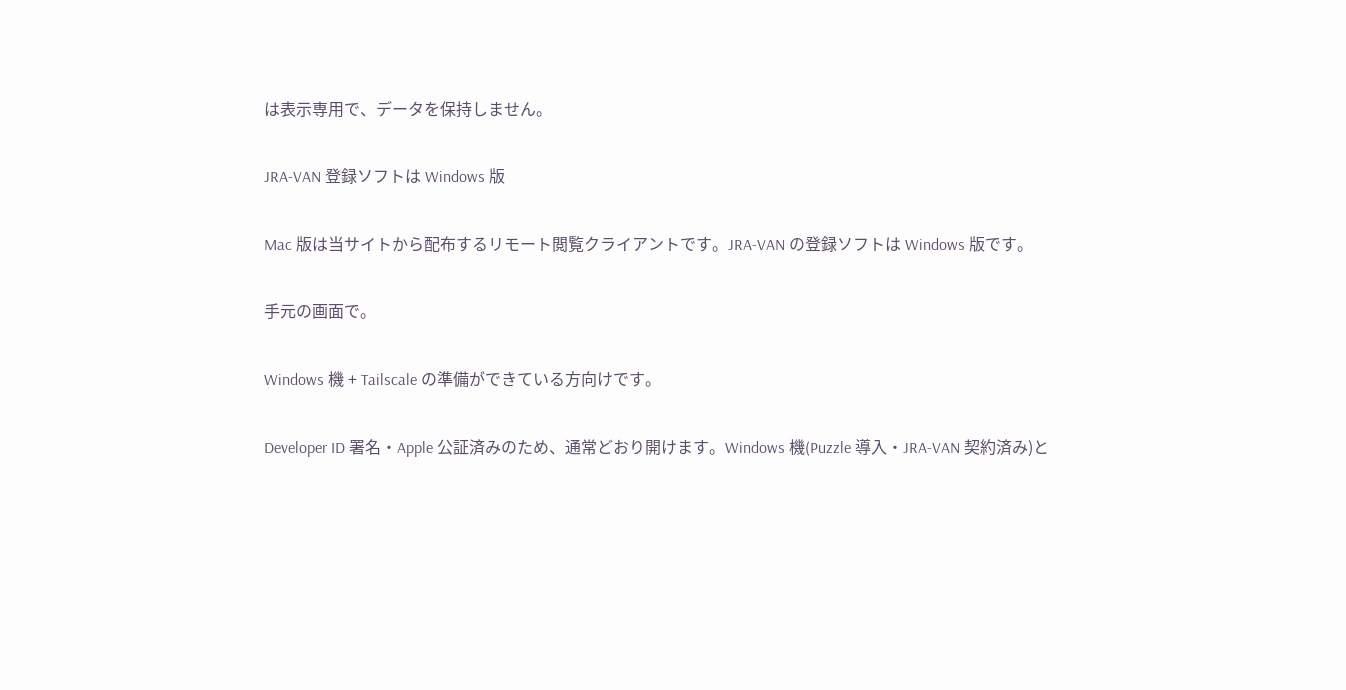は表示専用で、データを保持しません。

JRA-VAN 登録ソフトは Windows 版

Mac 版は当サイトから配布するリモート閲覧クライアントです。JRA-VAN の登録ソフトは Windows 版です。

手元の画面で。

Windows 機 + Tailscale の準備ができている方向けです。

Developer ID 署名・Apple 公証済みのため、通常どおり開けます。Windows 機(Puzzle 導入・JRA-VAN 契約済み)と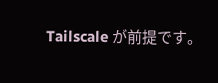Tailscale が前提です。